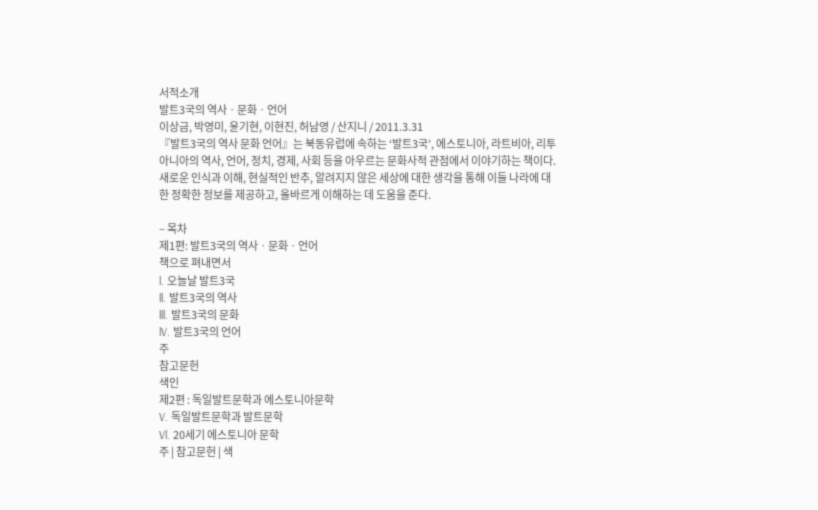서적소개
발트3국의 역사ㆍ문화ㆍ언어
이상금, 박영미, 윤기현, 이현진, 허남영 / 산지니 / 2011.3.31
『발트3국의 역사 문화 언어』는 북동유럽에 속하는 ‘발트3국’, 에스토니아, 라트비아, 리투아니아의 역사, 언어, 정치, 경제, 사회 등을 아우르는 문화사적 관점에서 이야기하는 책이다. 새로운 인식과 이해, 현실적인 반추, 알려지지 않은 세상에 대한 생각을 통해 이들 나라에 대한 정확한 정보를 제공하고, 올바르게 이해하는 데 도움을 준다.

– 목차
제1편: 발트3국의 역사ㆍ문화ㆍ언어
책으로 펴내면서
l. 오늘날 발트3국
ll. 발트3국의 역사
lll. 발트3국의 문화
lV. 발트3국의 언어
주
참고문헌
색인
제2편 : 독일발트문학과 에스토니아문학
V. 독일발트문학과 발트문학
Vl. 20세기 에스토니아 문학
주 | 참고문헌 | 색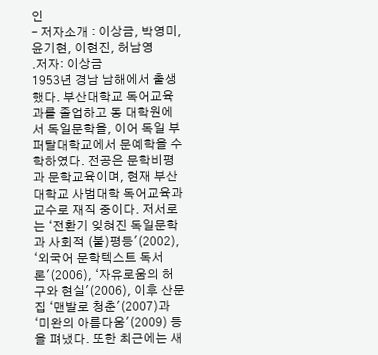인
– 저자소개 : 이상금, 박영미, 윤기현, 이현진, 허남영
.저자: 이상금
1953년 경남 남해에서 출생했다. 부산대학교 독어교육과를 졸업하고 동 대학원에서 독일문학을, 이어 독일 부퍼탈대학교에서 문예학을 수학하였다. 전공은 문학비평과 문학교육이며, 현재 부산대학교 사범대학 독어교육과 교수로 재직 중이다. 저서로는 ‘전환기 잊혀진 독일문학과 사회적 (불)평등'(2002), ‘외국어 문학텍스트 독서론'(2006), ‘자유로움의 허구와 현실'(2006), 이후 산문집 ‘맨발로 청춘'(2007)과 ‘미완의 아름다움'(2009) 등을 펴냈다. 또한 최근에는 새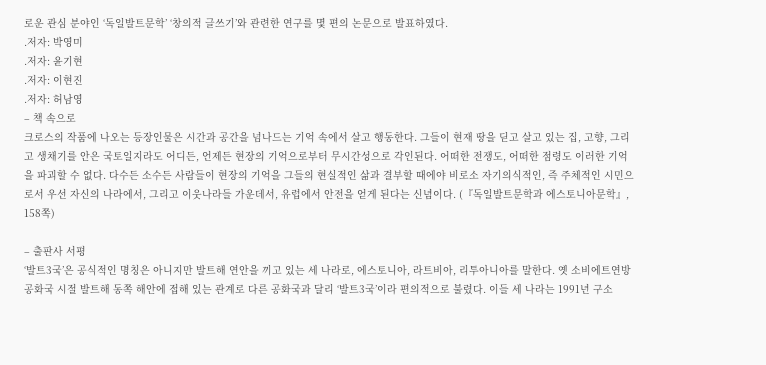로운 관심 분야인 ‘독일발트문학’ ‘창의적 글쓰기’와 관련한 연구를 몇 편의 논문으로 발표하였다.
.저자: 박영미
.저자: 윤기현
.저자: 이현진
.저자: 허남영
– 책 속으로
크로스의 작품에 나오는 등장인물은 시간과 공간을 넘나드는 기억 속에서 살고 행동한다. 그들이 현재 땅을 딛고 살고 있는 집, 고향, 그리고 생채기를 안은 국토일지라도 어디든, 언제든 현장의 기억으로부터 무시간성으로 각인된다. 어떠한 전쟁도, 어떠한 점령도 이러한 기억을 파괴할 수 없다. 다수든 소수든 사람들이 현장의 기억을 그들의 현실적인 삶과 결부할 때에야 비로소 자기의식적인, 즉 주체적인 시민으로서 우선 자신의 나라에서, 그리고 이웃나라들 가운데서, 유럽에서 안전을 얻게 된다는 신념이다. (『독일발트문학과 에스토니아문학』, 158쪽)

– 출판사 서평
‘발트3국’은 공식적인 명칭은 아니지만 발트해 연안을 끼고 있는 세 나라로, 에스토니아, 라트비아, 리투아니아를 말한다. 옛 소비에트연방공화국 시절 발트해 동쪽 해안에 접해 있는 관계로 다른 공화국과 달리 ‘발트3국’이라 편의적으로 불렸다. 이들 세 나라는 1991년 구소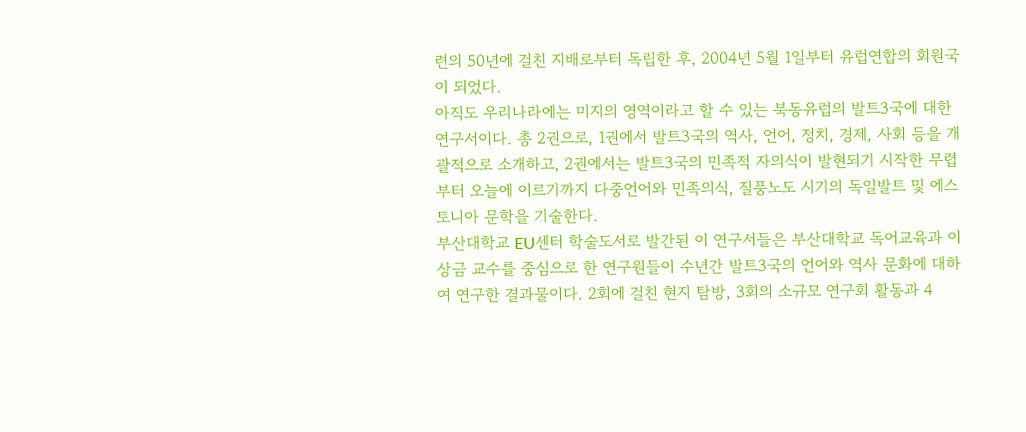련의 50년에 걸친 지배로부터 독립한 후, 2004년 5월 1일부터 유럽연합의 회원국이 되었다.
아직도 우리나라에는 미지의 영역이라고 할 수 있는 북동유럽의 발트3국에 대한 연구서이다. 총 2권으로, 1권에서 발트3국의 역사, 언어, 정치, 경제, 사회 등을 개괄적으로 소개하고, 2권에서는 발트3국의 민족적 자의식이 발현되기 시작한 무렵부터 오늘에 이르기까지 다중언어와 민족의식, 질풍노도 시기의 독일발트 및 에스토니아 문학을 기술한다.
부산대학교 EU센터 학술도서로 발간된 이 연구서들은 부산대학교 독어교육과 이상금 교수를 중심으로 한 연구원들이 수년간 발트3국의 언어와 역사 문화에 대하여 연구한 결과물이다. 2회에 걸친 현지 탐방, 3회의 소규모 연구회 활동과 4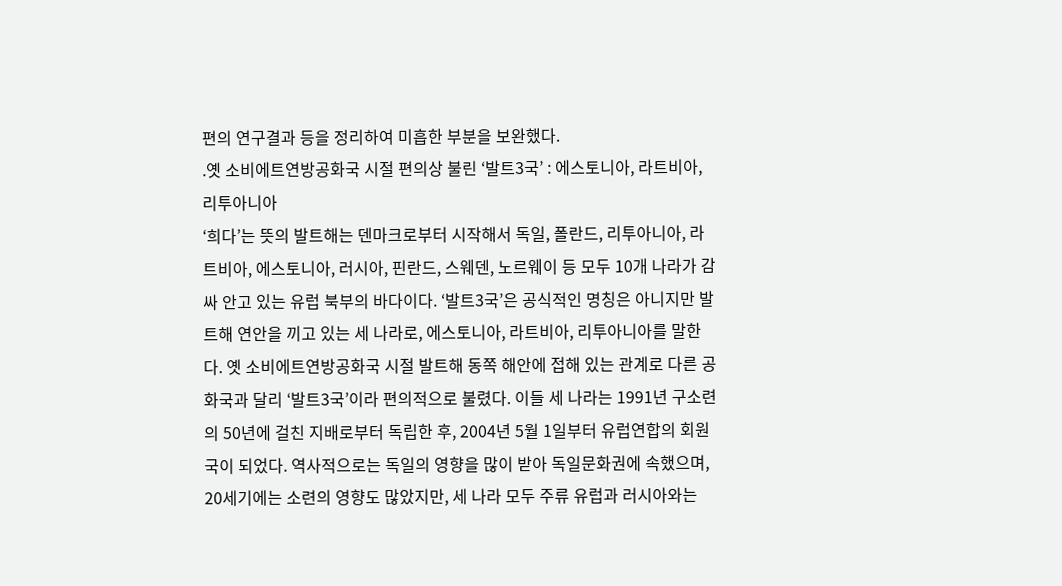편의 연구결과 등을 정리하여 미흡한 부분을 보완했다.
.옛 소비에트연방공화국 시절 편의상 불린 ‘발트3국’ : 에스토니아, 라트비아, 리투아니아
‘희다’는 뜻의 발트해는 덴마크로부터 시작해서 독일, 폴란드, 리투아니아, 라트비아, 에스토니아, 러시아, 핀란드, 스웨덴, 노르웨이 등 모두 10개 나라가 감싸 안고 있는 유럽 북부의 바다이다. ‘발트3국’은 공식적인 명칭은 아니지만 발트해 연안을 끼고 있는 세 나라로, 에스토니아, 라트비아, 리투아니아를 말한다. 옛 소비에트연방공화국 시절 발트해 동쪽 해안에 접해 있는 관계로 다른 공화국과 달리 ‘발트3국’이라 편의적으로 불렸다. 이들 세 나라는 1991년 구소련의 50년에 걸친 지배로부터 독립한 후, 2004년 5월 1일부터 유럽연합의 회원국이 되었다. 역사적으로는 독일의 영향을 많이 받아 독일문화권에 속했으며, 20세기에는 소련의 영향도 많았지만, 세 나라 모두 주류 유럽과 러시아와는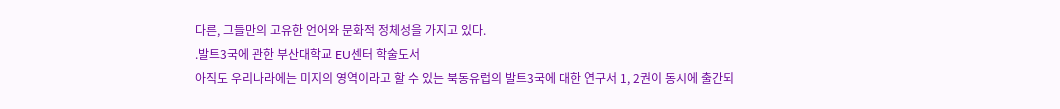다른, 그들만의 고유한 언어와 문화적 정체성을 가지고 있다.
.발트3국에 관한 부산대학교 EU센터 학술도서
아직도 우리나라에는 미지의 영역이라고 할 수 있는 북동유럽의 발트3국에 대한 연구서 1, 2권이 동시에 출간되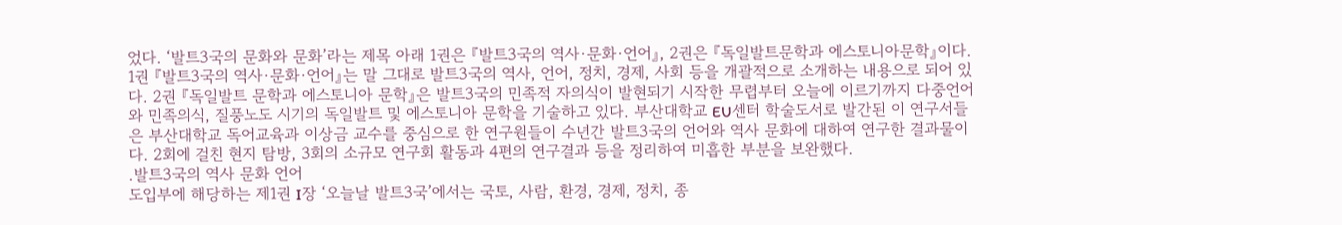었다. ‘발트3국의 문화와 문화’라는 제목 아래 1권은 『발트3국의 역사·문화·언어』, 2권은 『독일발트문학과 에스토니아문학』이다. 1권 『발트3국의 역사·문화·언어』는 말 그대로 발트3국의 역사, 언어, 정치, 경제, 사회 등을 개괄적으로 소개하는 내용으로 되어 있다. 2권 『독일발트 문학과 에스토니아 문학』은 발트3국의 민족적 자의식이 발현되기 시작한 무렵부터 오늘에 이르기까지 다중언어와 민족의식, 질풍노도 시기의 독일발트 및 에스토니아 문학을 기술하고 있다. 부산대학교 EU센터 학술도서로 발간된 이 연구서들은 부산대학교 독어교육과 이상금 교수를 중심으로 한 연구원들이 수년간 발트3국의 언어와 역사 문화에 대하여 연구한 결과물이다. 2회에 걸친 현지 탐방, 3회의 소규모 연구회 활동과 4편의 연구결과 등을 정리하여 미흡한 부분을 보완했다.
.발트3국의 역사 문화 언어
도입부에 해당하는 제1권 I장 ‘오늘날 발트3국’에서는 국토, 사람, 환경, 경제, 정치, 종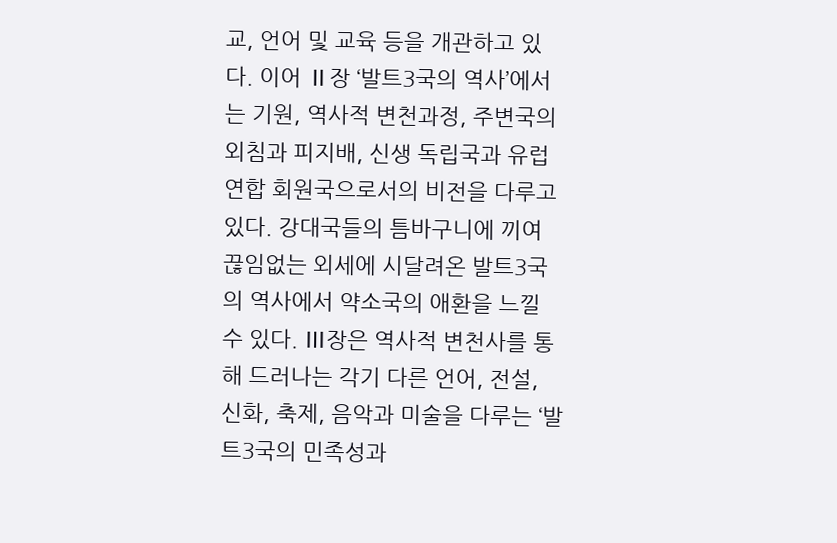교, 언어 및 교육 등을 개관하고 있다. 이어 Ⅱ장 ‘발트3국의 역사’에서는 기원, 역사적 변천과정, 주변국의 외침과 피지배, 신생 독립국과 유럽연합 회원국으로서의 비전을 다루고 있다. 강대국들의 틈바구니에 끼여 끊임없는 외세에 시달려온 발트3국의 역사에서 약소국의 애환을 느낄 수 있다. Ⅲ장은 역사적 변천사를 통해 드러나는 각기 다른 언어, 전설, 신화, 축제, 음악과 미술을 다루는 ‘발트3국의 민족성과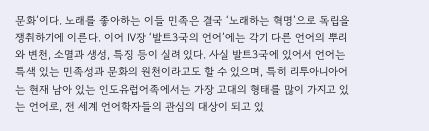문화’이다. 노래를 좋아하는 이들 민족은 결국 ‘노래하는 혁명’으로 독립을 쟁취하기에 이른다. 이어 Ⅳ장 ‘발트3국의 언어’에는 각기 다른 언어의 뿌리와 변천, 소멸과 생성, 특징 등이 실려 있다. 사실 발트3국에 있어서 언어는 특색 있는 민족성과 문화의 원천이라고도 할 수 있으며, 특히 리투아니아어는 현재 남아 있는 인도유럽어족에서는 가장 고대의 형태를 많이 가지고 있는 언어로, 전 세계 언어학자들의 관심의 대상이 되고 있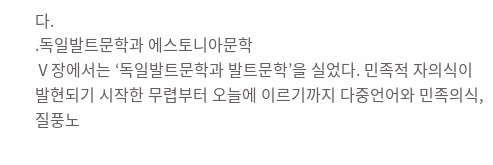다.
.독일발트문학과 에스토니아문학
Ⅴ장에서는 ‘독일발트문학과 발트문학’을 실었다. 민족적 자의식이 발현되기 시작한 무렵부터 오늘에 이르기까지 다중언어와 민족의식, 질풍노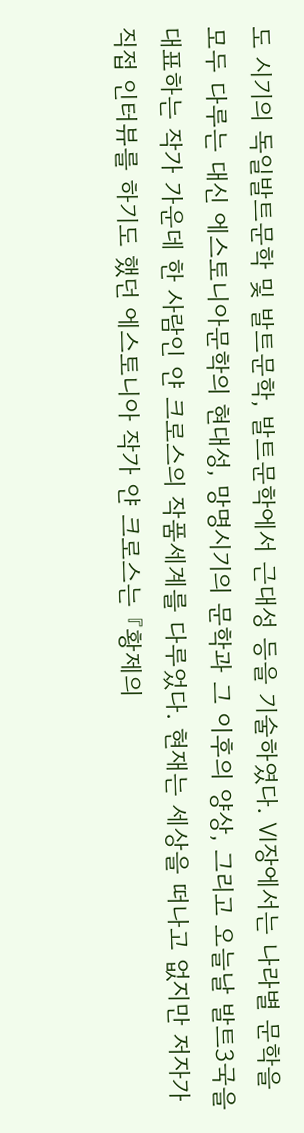도 시기의 독일발트문학 및 발트문학, 발트문학에서 근대성 등을 기술하였다. Ⅵ장에서는 나라별 문학을 모두 다루는 대신 에스토니아문학의 현대성, 망명시기의 문학과 그 이후의 양상, 그리고 오늘날 발트3국을 대표하는 작가 가운데 한 사람인 얀 크로스의 작품세계를 다루었다. 현재는 세상을 떠나고 없지만 저자가 직접 인터뷰를 하기도 했던 에스토니아 작가 얀 크로스는 『황제의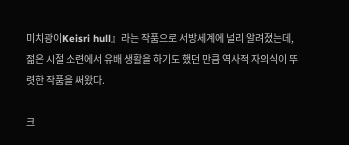미치광이Keisri hull』라는 작품으로 서방세계에 널리 알려졌는데, 젊은 시절 소련에서 유배 생활을 하기도 했던 만큼 역사적 자의식이 뚜렷한 작품을 써왔다.

크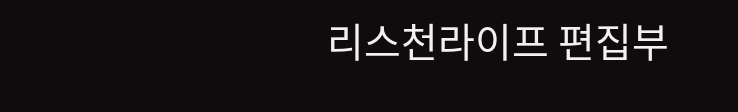리스천라이프 편집부